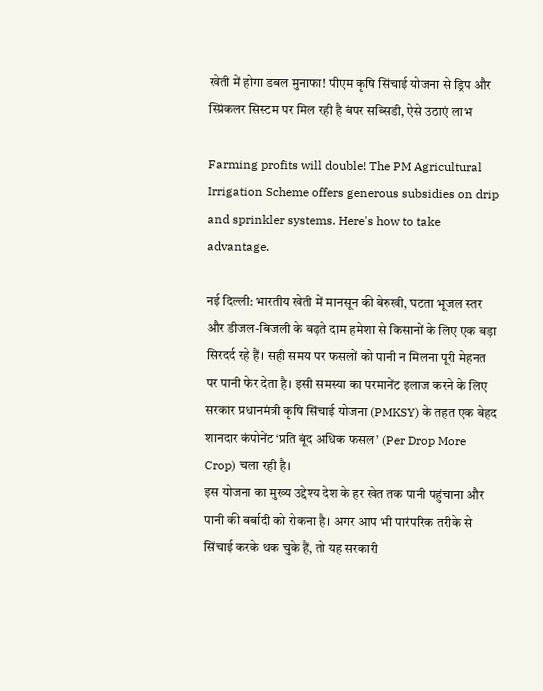खेती में होगा डबल मुनाफा! पीएम कृषि सिंचाई योजना से ड्रिप और स्प्रिंकलर सिस्टम पर मिल रही है बंपर सब्सिडी, ऐसे उठाएं लाभ

Farming profits will double! The PM Agricultural Irrigation Scheme offers generous subsidies on drip and sprinkler systems. Here's how to take advantage.

नई दिल्ली: भारतीय खेती में मानसून की बेरुखी, घटता भूजल स्तर और डीजल-बिजली के बढ़ते दाम हमेशा से किसानों के लिए एक बड़ा सिरदर्द रहे हैं। सही समय पर फसलों को पानी न मिलना पूरी मेहनत पर पानी फेर देता है। इसी समस्या का परमानेंट इलाज करने के लिए सरकार प्रधानमंत्री कृषि सिंचाई योजना (PMKSY) के तहत एक बेहद शानदार कंपोनेंट ‘प्रति बूंद अधिक फसल’ (Per Drop More Crop) चला रही है।
इस योजना का मुख्य उद्देश्य देश के हर खेत तक पानी पहुंचाना और पानी की बर्बादी को रोकना है। अगर आप भी पारंपरिक तरीके से सिंचाई करके थक चुके हैं, तो यह सरकारी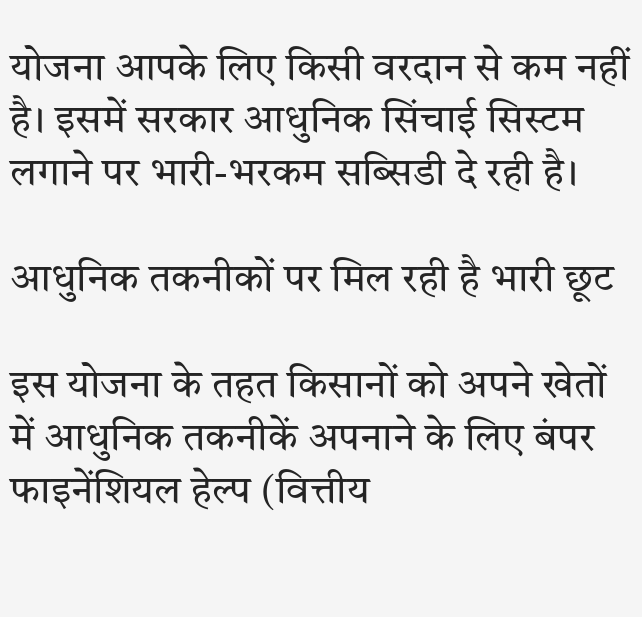योजना आपके लिए किसी वरदान से कम नहीं है। इसमें सरकार आधुनिक सिंचाई सिस्टम लगाने पर भारी-भरकम सब्सिडी दे रही है।

आधुनिक तकनीकों पर मिल रही है भारी छूट

इस योजना के तहत किसानों को अपने खेतों में आधुनिक तकनीकें अपनाने के लिए बंपर फाइनेंशियल हेल्प (वित्तीय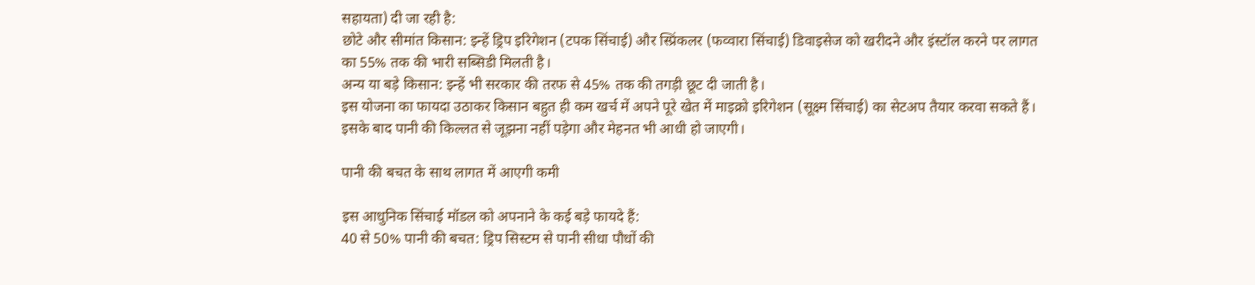सहायता) दी जा रही है:
छोटे और सीमांत किसान: इन्हें ड्रिप इरिगेशन (टपक सिंचाई) और स्प्रिंकलर (फव्वारा सिंचाई) डिवाइसेज को खरीदने और इंस्टॉल करने पर लागत का 55% तक की भारी सब्सिडी मिलती है।
अन्य या बड़े किसान: इन्हें भी सरकार की तरफ से 45% तक की तगड़ी छूट दी जाती है।
इस योजना का फायदा उठाकर किसान बहुत ही कम खर्च में अपने पूरे खेत में माइक्रो इरिगेशन (सूक्ष्म सिंचाई) का सेटअप तैयार करवा सकते हैं। इसके बाद पानी की किल्लत से जूझना नहीं पड़ेगा और मेहनत भी आधी हो जाएगी।

पानी की बचत के साथ लागत में आएगी कमी

इस आधुनिक सिंचाई मॉडल को अपनाने के कई बड़े फायदे हैं:
40 से 50% पानी की बचत: ड्रिप सिस्टम से पानी सीधा पौधों की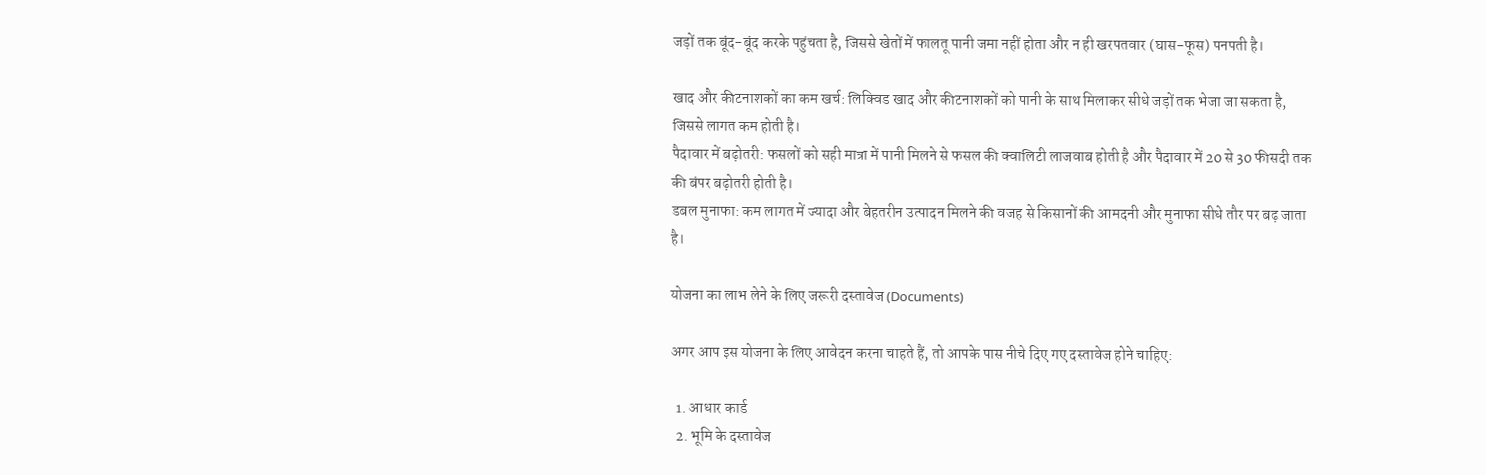जड़ों तक बूंद-बूंद करके पहुंचता है, जिससे खेतों में फालतू पानी जमा नहीं होता और न ही खरपतवार (घास-फूस) पनपती है।

खाद और कीटनाशकों का कम खर्च: लिक्विड खाद और कीटनाशकों को पानी के साथ मिलाकर सीधे जड़ों तक भेजा जा सकता है, जिससे लागत कम होती है।
पैदावार में बढ़ोतरी: फसलों को सही मात्रा में पानी मिलने से फसल की क्वालिटी लाजवाब होती है और पैदावार में 20 से 30 फीसदी तक की बंपर बढ़ोतरी होती है।
डबल मुनाफा: कम लागत में ज्यादा और बेहतरीन उत्पादन मिलने की वजह से किसानों की आमदनी और मुनाफा सीधे तौर पर बढ़ जाता है।

योजना का लाभ लेने के लिए जरूरी दस्तावेज (Documents)

अगर आप इस योजना के लिए आवेदन करना चाहते हैं, तो आपके पास नीचे दिए गए दस्तावेज होने चाहिए:

  1. आधार कार्ड
  2. भूमि के दस्तावेज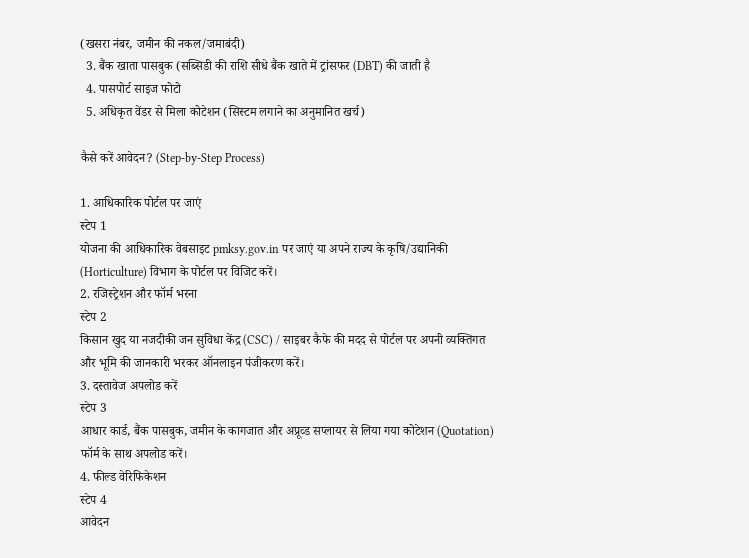(खसरा नंबर, जमीन की नकल/जमाबंदी)
  3. बैंक खाता पासबुक (सब्सिडी की राशि सीधे बैंक खाते में ट्रांसफर (DBT) की जाती है
  4. पासपोर्ट साइज फोटो
  5. अधिकृत वेंडर से मिला कोटेशन (सिस्टम लगाने का अनुमानित खर्च)

कैसे करें आवेदन? (Step-by-Step Process)

1. आधिकारिक पोर्टल पर जाएं
स्टेप 1
योजना की आधिकारिक वेबसाइट pmksy.gov.in पर जाएं या अपने राज्य के कृषि/उद्यानिकी (Horticulture) विभाग के पोर्टल पर विजिट करें।
2. रजिस्ट्रेशन और फॉर्म भरना
स्टेप 2
किसान खुद या नजदीकी जन सुविधा केंद्र (CSC) / साइबर कैफे की मदद से पोर्टल पर अपनी व्यक्तिगत और भूमि की जानकारी भरकर ऑनलाइन पंजीकरण करें।
3. दस्तावेज अपलोड करें
स्टेप 3
आधार कार्ड, बैंक पासबुक, जमीन के कागजात और अप्रूव्ड सप्लायर से लिया गया कोटेशन (Quotation) फॉर्म के साथ अपलोड करें।
4. फील्ड वेरिफिकेशन
स्टेप 4
आवेदन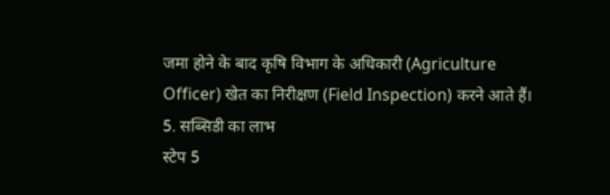जमा होने के बाद कृषि विभाग के अधिकारी (Agriculture Officer) खेत का निरीक्षण (Field Inspection) करने आते हैं।
5. सब्सिडी का लाभ
स्टेप 5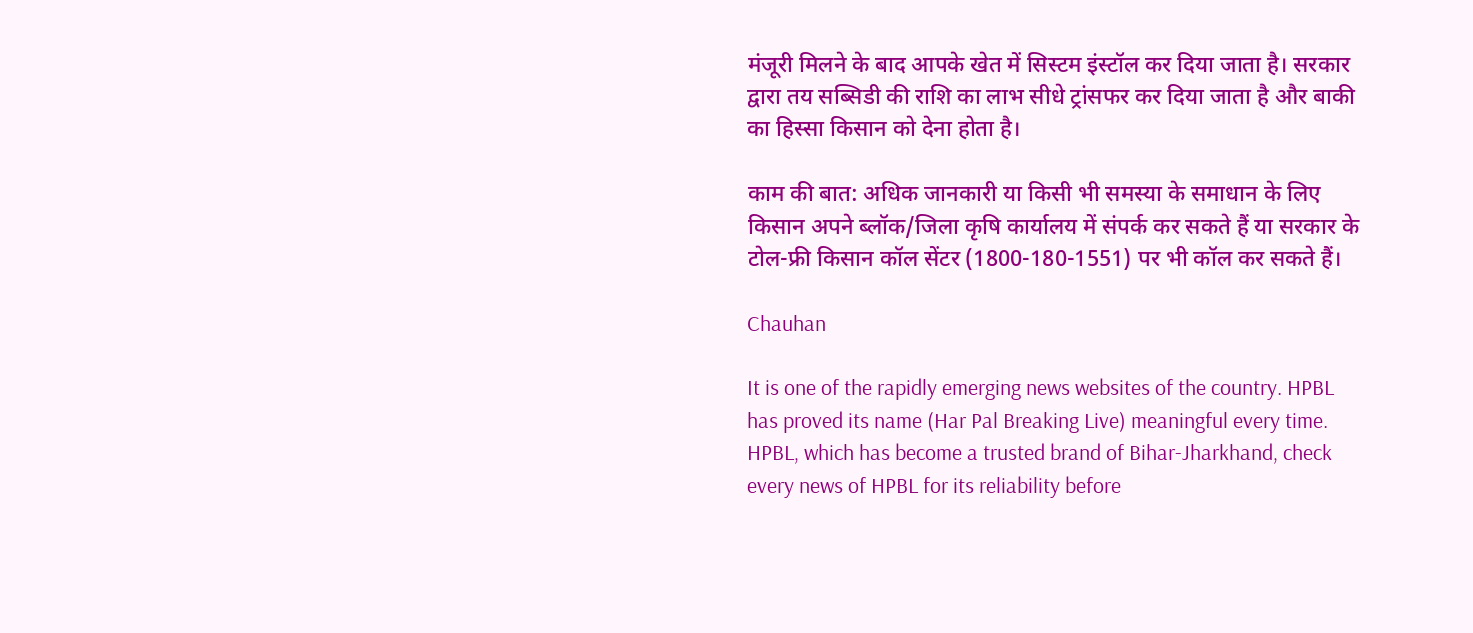मंजूरी मिलने के बाद आपके खेत में सिस्टम इंस्टॉल कर दिया जाता है। सरकार द्वारा तय सब्सिडी की राशि का लाभ सीधे ट्रांसफर कर दिया जाता है और बाकी का हिस्सा किसान को देना होता है।

काम की बात: अधिक जानकारी या किसी भी समस्या के समाधान के लिए किसान अपने ब्लॉक/जिला कृषि कार्यालय में संपर्क कर सकते हैं या सरकार के टोल-फ्री किसान कॉल सेंटर (1800-180-1551) पर भी कॉल कर सकते हैं।

Chauhan

It is one of the rapidly emerging news websites of the country. HPBL has proved its name (Har Pal Breaking Live) meaningful every time. HPBL, which has become a trusted brand of Bihar-Jharkhand, check every news of HPBL for its reliability before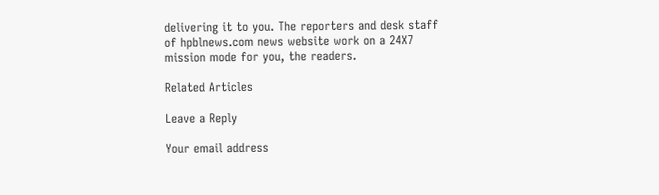delivering it to you. The reporters and desk staff of hpblnews.com news website work on a 24X7 mission mode for you, the readers.

Related Articles

Leave a Reply

Your email address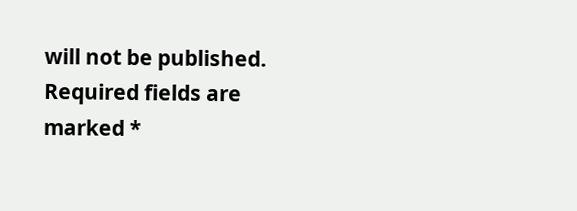will not be published. Required fields are marked *